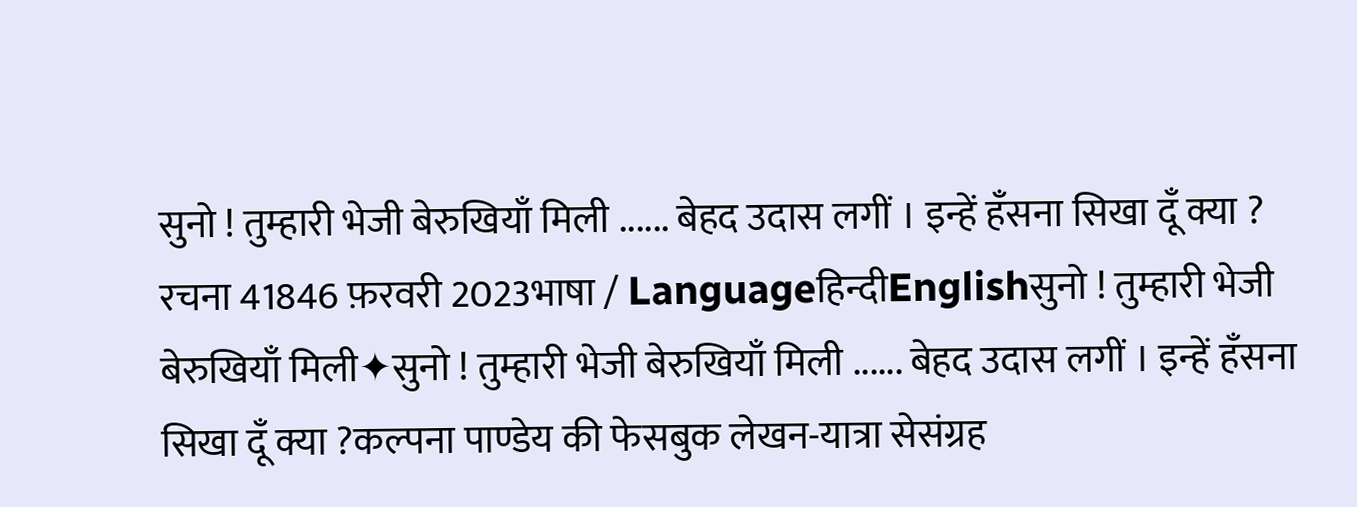सुनो ! तुम्हारी भेजी बेरुखियाँ मिली ...... बेहद उदास लगीं । इन्हें हँसना सिखा दूँ क्या ?
रचना 41846 फ़रवरी 2023भाषा / Languageहिन्दीEnglishसुनो ! तुम्हारी भेजी बेरुखियाँ मिली✦सुनो ! तुम्हारी भेजी बेरुखियाँ मिली ...... बेहद उदास लगीं । इन्हें हँसना सिखा दूँ क्या ?कल्पना पाण्डेय की फेसबुक लेखन-यात्रा सेसंग्रह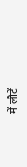में लौटें